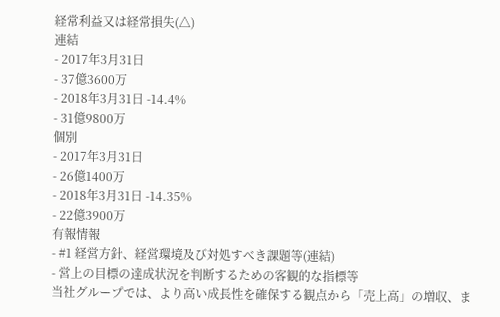経常利益又は経常損失(△)
連結
- 2017年3月31日
- 37億3600万
- 2018年3月31日 -14.4%
- 31億9800万
個別
- 2017年3月31日
- 26億1400万
- 2018年3月31日 -14.35%
- 22億3900万
有報情報
- #1 経営方針、経営環境及び対処すべき課題等(連結)
- 営上の目標の達成状況を判断するための客観的な指標等
当社グループでは、より高い成長性を確保する観点から「売上高」の増収、ま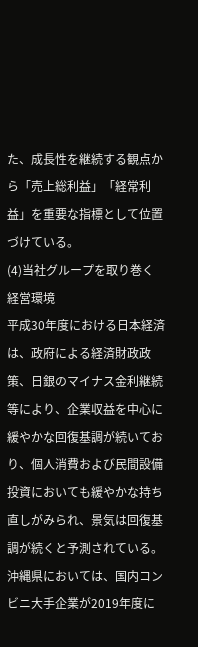た、成長性を継続する観点から「売上総利益」「経常利益」を重要な指標として位置づけている。
(4)当社グループを取り巻く経営環境
平成30年度における日本経済は、政府による経済財政政策、日銀のマイナス金利継続等により、企業収益を中心に緩やかな回復基調が続いており、個人消費および民間設備投資においても緩やかな持ち直しがみられ、景気は回復基調が続くと予測されている。
沖縄県においては、国内コンビニ大手企業が2019年度に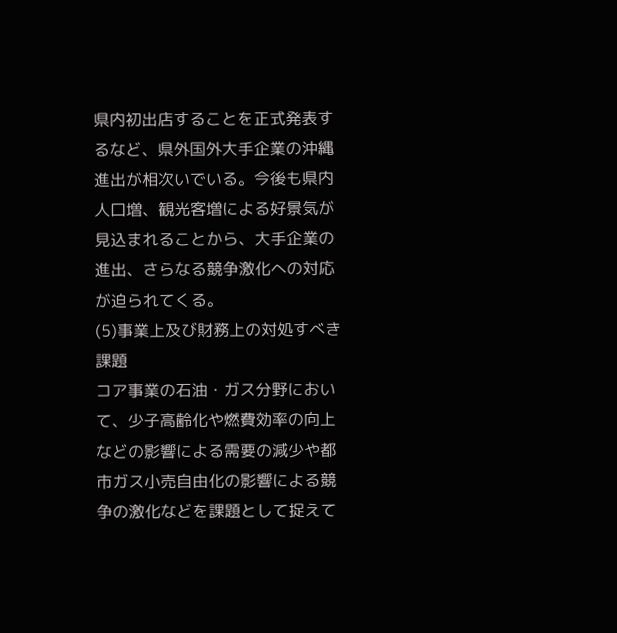県内初出店することを正式発表するなど、県外国外大手企業の沖縄進出が相次いでいる。今後も県内人口増、観光客増による好景気が見込まれることから、大手企業の進出、さらなる競争激化への対応が迫られてくる。
(5)事業上及び財務上の対処すべき課題
コア事業の石油・ガス分野において、少子高齢化や燃費効率の向上などの影響による需要の減少や都市ガス小売自由化の影響による競争の激化などを課題として捉えて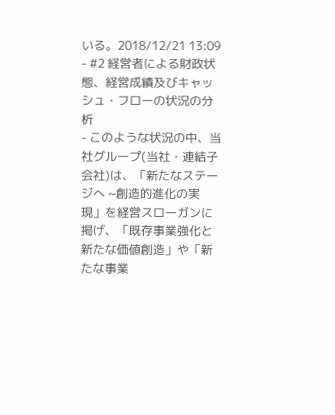いる。2018/12/21 13:09 - #2 経営者による財政状態、経営成績及びキャッシュ・フローの状況の分析
- このような状況の中、当社グループ(当社・連結子会社)は、「新たなステージへ ~創造的進化の実現」を経営スローガンに掲げ、「既存事業強化と新たな価値創造」や「新たな事業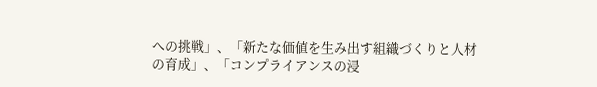への挑戦」、「新たな価値を生み出す組織づくりと人材の育成」、「コンプライアンスの浸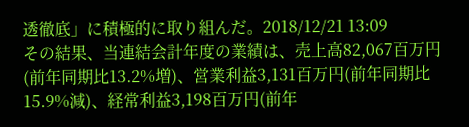透徹底」に積極的に取り組んだ。2018/12/21 13:09
その結果、当連結会計年度の業績は、売上高82,067百万円(前年同期比13.2%増)、営業利益3,131百万円(前年同期比15.9%減)、経常利益3,198百万円(前年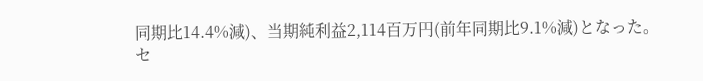同期比14.4%減)、当期純利益2,114百万円(前年同期比9.1%減)となった。
セ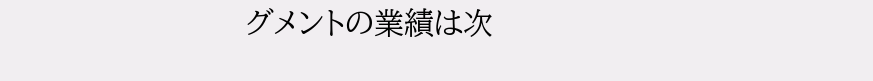グメントの業績は次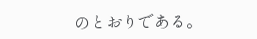のとおりである。